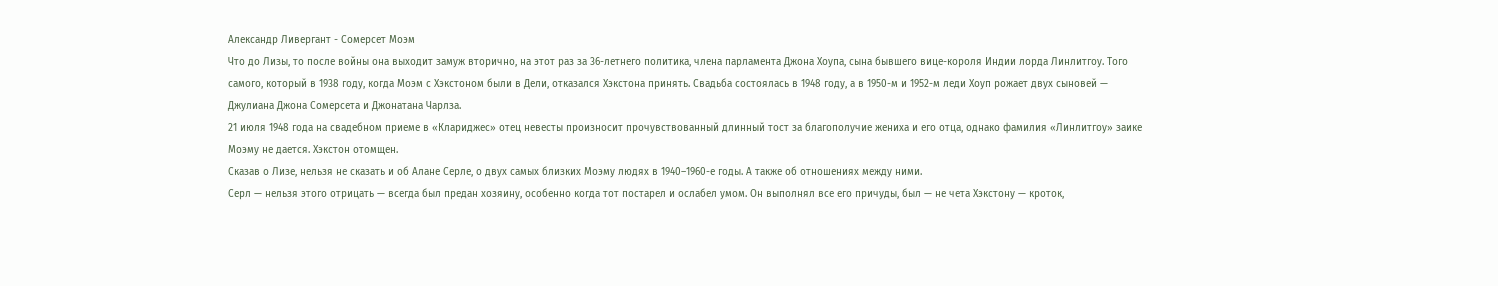Александр Ливергант - Сомерсет Моэм
Что до Лизы, то после войны она выходит замуж вторично, на этот раз за 36-летнего политика, члена парламента Джона Хоупа, сына бывшего вице-короля Индии лорда Линлитгоу. Того самого, который в 1938 году, когда Моэм с Хэкстоном были в Дели, отказался Хэкстона принять. Свадьба состоялась в 1948 году, а в 1950-м и 1952-м леди Хоуп рожает двух сыновей — Джулиана Джона Сомерсета и Джонатана Чарлза.
21 июля 1948 года на свадебном приеме в «Клариджес» отец невесты произносит прочувствованный длинный тост за благополучие жениха и его отца, однако фамилия «Линлитгоу» заике Моэму не дается. Хэкстон отомщен.
Сказав о Лизе, нельзя не сказать и об Алане Серле, о двух самых близких Моэму людях в 1940–1960-е годы. А также об отношениях между ними.
Серл — нельзя этого отрицать — всегда был предан хозяину, особенно когда тот постарел и ослабел умом. Он выполнял все его причуды, был — не чета Хэкстону — кроток,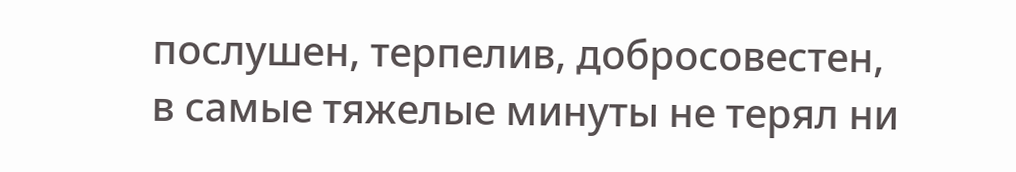послушен, терпелив, добросовестен, в самые тяжелые минуты не терял ни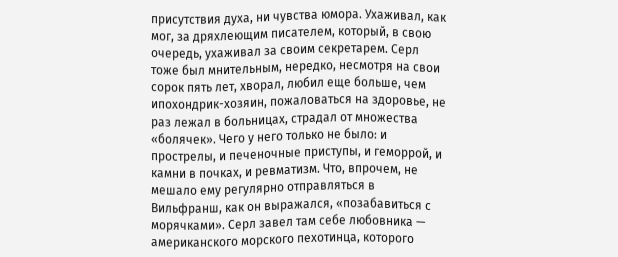присутствия духа, ни чувства юмора. Ухаживал, как мог, за дряхлеющим писателем, который, в свою очередь, ухаживал за своим секретарем. Серл тоже был мнительным, нередко, несмотря на свои сорок пять лет, хворал, любил еще больше, чем ипохондрик-хозяин, пожаловаться на здоровье, не раз лежал в больницах, страдал от множества «болячек». Чего у него только не было: и прострелы, и печеночные приступы, и геморрой, и камни в почках, и ревматизм. Что, впрочем, не мешало ему регулярно отправляться в Вильфранш, как он выражался, «позабавиться с морячками». Серл завел там себе любовника — американского морского пехотинца, которого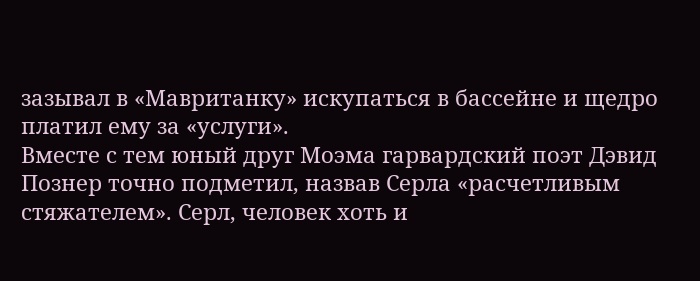зазывал в «Мавританку» искупаться в бассейне и щедро платил ему за «услуги».
Вместе с тем юный друг Моэма гарвардский поэт Дэвид Познер точно подметил, назвав Серла «расчетливым стяжателем». Серл, человек хоть и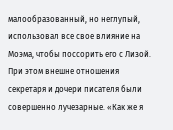малообразованный, но неглупый, использовал все свое влияние на Моэма, чтобы поссорить его с Лизой. При этом внешне отношения секретаря и дочери писателя были совершенно лучезарные. «Как же я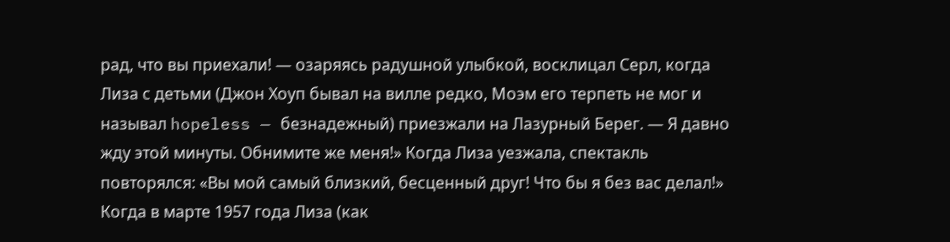рад, что вы приехали! — озаряясь радушной улыбкой, восклицал Серл, когда Лиза с детьми (Джон Хоуп бывал на вилле редко, Моэм его терпеть не мог и называл hopeless — безнадежный) приезжали на Лазурный Берег. — Я давно жду этой минуты. Обнимите же меня!» Когда Лиза уезжала, спектакль повторялся: «Вы мой самый близкий, бесценный друг! Что бы я без вас делал!» Когда в марте 1957 года Лиза (как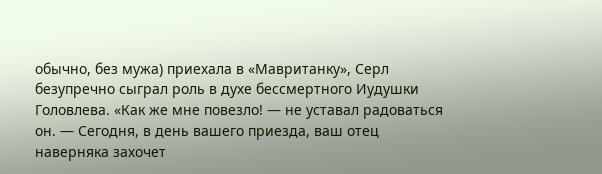обычно, без мужа) приехала в «Мавританку», Серл безупречно сыграл роль в духе бессмертного Иудушки Головлева. «Как же мне повезло! — не уставал радоваться он. — Сегодня, в день вашего приезда, ваш отец наверняка захочет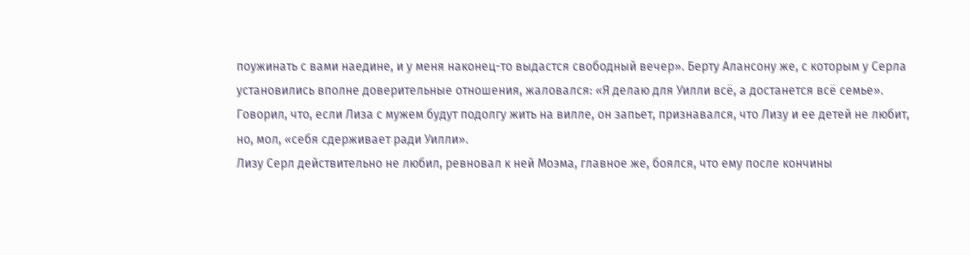поужинать с вами наедине, и у меня наконец-то выдастся свободный вечер». Берту Алансону же, с которым у Серла установились вполне доверительные отношения, жаловался: «Я делаю для Уилли всё, а достанется всё семье». Говорил, что, если Лиза с мужем будут подолгу жить на вилле, он запьет, признавался, что Лизу и ее детей не любит, но, мол, «себя сдерживает ради Уилли».
Лизу Серл действительно не любил, ревновал к ней Моэма, главное же, боялся, что ему после кончины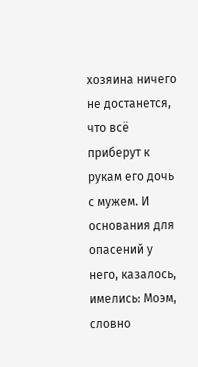хозяина ничего не достанется, что всё приберут к рукам его дочь с мужем. И основания для опасений у него, казалось, имелись: Моэм, словно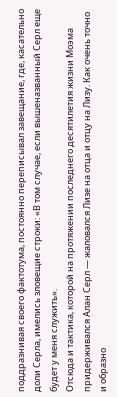поддразнивая своего фактотума, постоянно переписывал завещание, где, касательно доли Серла, имелись зловещие строки: «В том случае, если вышеназванный Серл еще будет у меня служить».
Отсюда и тактика, которой на протяжении последнего десятилетия жизни Моэма придерживался Алан Серл — жаловался Лизе на отца и отцу на Лизу. Как очень точно и образно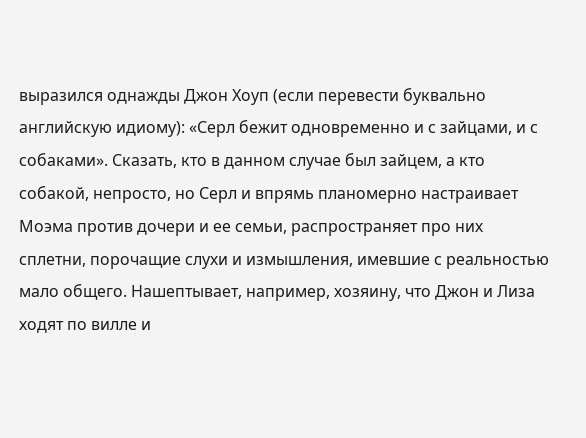выразился однажды Джон Хоуп (если перевести буквально английскую идиому): «Серл бежит одновременно и с зайцами, и с собаками». Сказать, кто в данном случае был зайцем, а кто собакой, непросто, но Серл и впрямь планомерно настраивает Моэма против дочери и ее семьи, распространяет про них сплетни, порочащие слухи и измышления, имевшие с реальностью мало общего. Нашептывает, например, хозяину, что Джон и Лиза ходят по вилле и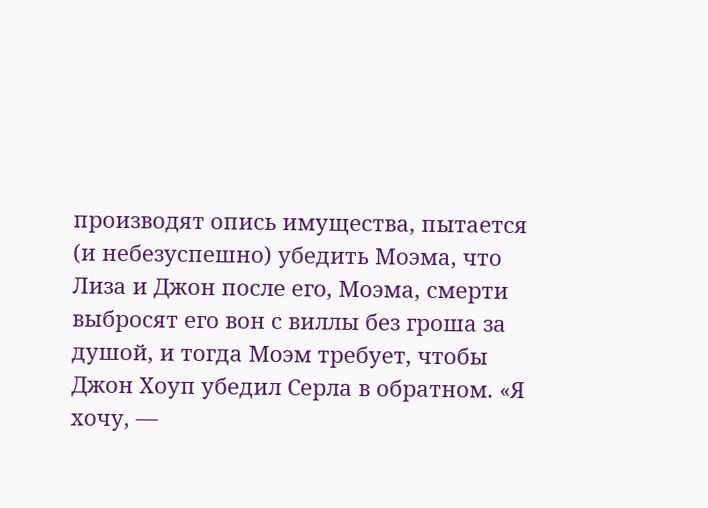производят опись имущества, пытается (и небезуспешно) убедить Моэма, что Лиза и Джон после его, Моэма, смерти выбросят его вон с виллы без гроша за душой, и тогда Моэм требует, чтобы Джон Хоуп убедил Серла в обратном. «Я хочу, —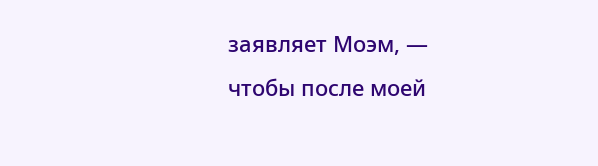заявляет Моэм, — чтобы после моей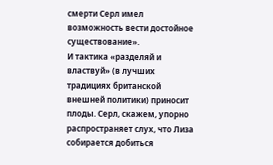смерти Серл имел возможность вести достойное существование».
И тактика «разделяй и властвуй» (в лучших традициях британской внешней политики) приносит плоды. Серл, скажем, упорно распространяет слух, что Лиза собирается добиться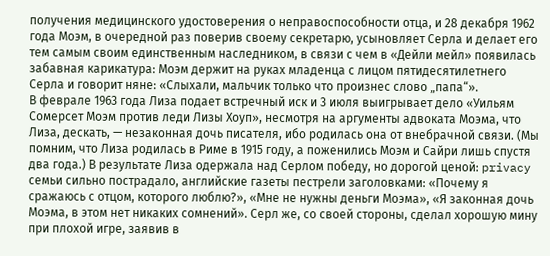получения медицинского удостоверения о неправоспособности отца, и 28 декабря 1962 года Моэм, в очередной раз поверив своему секретарю, усыновляет Серла и делает его тем самым своим единственным наследником, в связи с чем в «Дейли мейл» появилась забавная карикатура: Моэм держит на руках младенца с лицом пятидесятилетнего Серла и говорит няне: «Слыхали, мальчик только что произнес слово „папа“».
В феврале 1963 года Лиза подает встречный иск и 3 июля выигрывает дело «Уильям Сомерсет Моэм против леди Лизы Хоуп», несмотря на аргументы адвоката Моэма, что Лиза, дескать, — незаконная дочь писателя, ибо родилась она от внебрачной связи. (Мы помним, что Лиза родилась в Риме в 1915 году, а поженились Моэм и Сайри лишь спустя два года.) В результате Лиза одержала над Серлом победу, но дорогой ценой: privacy семьи сильно пострадало, английские газеты пестрели заголовками: «Почему я сражаюсь с отцом, которого люблю?», «Мне не нужны деньги Моэма», «Я законная дочь Моэма, в этом нет никаких сомнений». Серл же, со своей стороны, сделал хорошую мину при плохой игре, заявив в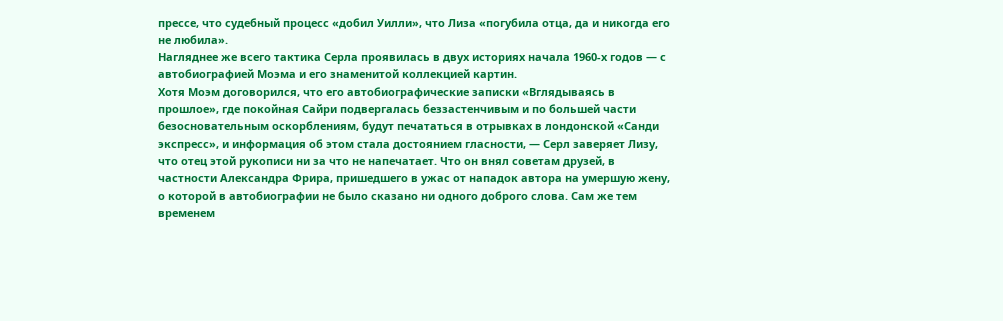прессе, что судебный процесс «добил Уилли», что Лиза «погубила отца, да и никогда его не любила».
Нагляднее же всего тактика Серла проявилась в двух историях начала 1960-х годов — с автобиографией Моэма и его знаменитой коллекцией картин.
Хотя Моэм договорился, что его автобиографические записки «Вглядываясь в прошлое», где покойная Сайри подвергалась беззастенчивым и по большей части безосновательным оскорблениям, будут печататься в отрывках в лондонской «Санди экспресс», и информация об этом стала достоянием гласности, — Серл заверяет Лизу, что отец этой рукописи ни за что не напечатает. Что он внял советам друзей, в частности Александра Фрира, пришедшего в ужас от нападок автора на умершую жену, о которой в автобиографии не было сказано ни одного доброго слова. Сам же тем временем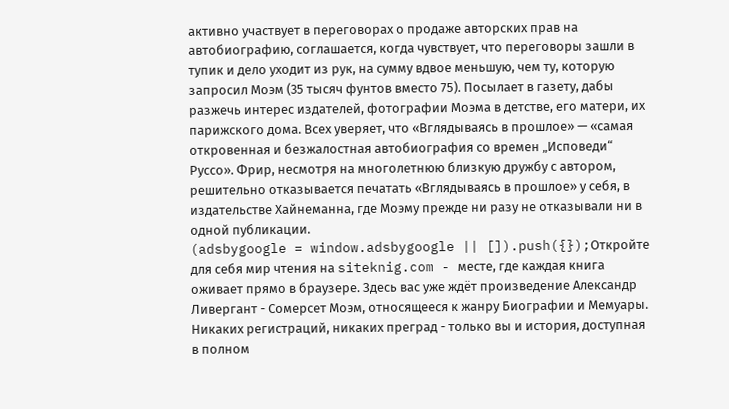активно участвует в переговорах о продаже авторских прав на автобиографию, соглашается, когда чувствует, что переговоры зашли в тупик и дело уходит из рук, на сумму вдвое меньшую, чем ту, которую запросил Моэм (35 тысяч фунтов вместо 75). Посылает в газету, дабы разжечь интерес издателей, фотографии Моэма в детстве, его матери, их парижского дома. Всех уверяет, что «Вглядываясь в прошлое» — «самая откровенная и безжалостная автобиография со времен „Исповеди“ Руссо». Фрир, несмотря на многолетнюю близкую дружбу с автором, решительно отказывается печатать «Вглядываясь в прошлое» у себя, в издательстве Хайнеманна, где Моэму прежде ни разу не отказывали ни в одной публикации.
(adsbygoogle = window.adsbygoogle || []).push({});Откройте для себя мир чтения на siteknig.com - месте, где каждая книга оживает прямо в браузере. Здесь вас уже ждёт произведение Александр Ливергант - Сомерсет Моэм, относящееся к жанру Биографии и Мемуары. Никаких регистраций, никаких преград - только вы и история, доступная в полном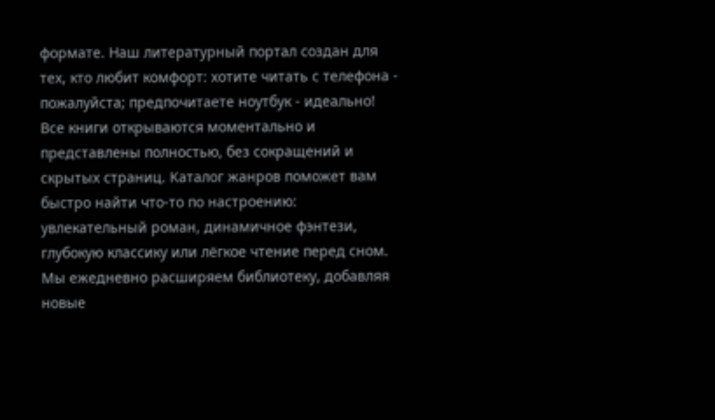формате. Наш литературный портал создан для тех, кто любит комфорт: хотите читать с телефона - пожалуйста; предпочитаете ноутбук - идеально! Все книги открываются моментально и представлены полностью, без сокращений и скрытых страниц. Каталог жанров поможет вам быстро найти что-то по настроению: увлекательный роман, динамичное фэнтези, глубокую классику или лёгкое чтение перед сном. Мы ежедневно расширяем библиотеку, добавляя новые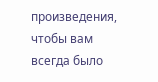произведения, чтобы вам всегда было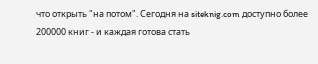что открыть "на потом". Сегодня на siteknig.com доступно более 200000 книг - и каждая готова стать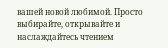вашей новой любимой. Просто выбирайте, открывайте и наслаждайтесь чтением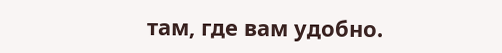там, где вам удобно.